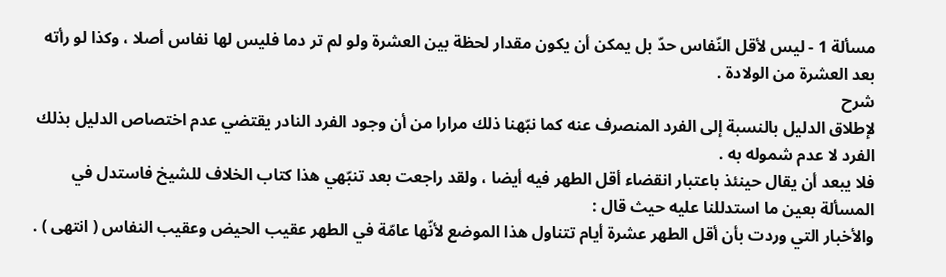مسألة 1 - ليس لأقل النّفاس حدّ بل يمكن أن يكون مقدار لحظة بين العشرة ولو لم تر دما فليس لها نفاس أصلا ، وكذا لو رأته بعد العشرة من الولادة .
شرح
لإطلاق الدليل بالنسبة إلى الفرد المنصرف عنه كما نبّهنا ذلك مرارا من أن وجود الفرد النادر يقتضي عدم اختصاص الدليل بذلك الفرد لا عدم شموله به .
فلا يبعد أن يقال حينئذ باعتبار انقضاء أقل الطهر فيه أيضا ، ولقد راجعت بعد تنبّهي هذا كتاب الخلاف للشيخ فاستدل في المسألة بعين ما استدللنا عليه حيث قال :
والأخبار التي وردت بأن أقل الطهر عشرة أيام تتناول هذا الموضع لأنّها عامّة في الطهر عقيب الحيض وعقيب النفاس ( انتهى ) .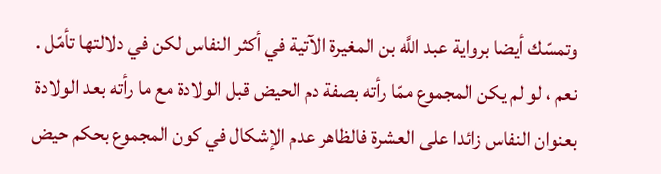وتمسّك أيضا برواية عبد اللَّه بن المغيرة الآتية في أكثر النفاس لكن في دلالتها تأمّل .
نعم ، لو لم يكن المجموع ممّا رأته بصفة دم الحيض قبل الولادة مع ما رأته بعد الولادة بعنوان النفاس زائدا على العشرة فالظاهر عدم الإشكال في كون المجموع بحكم حيض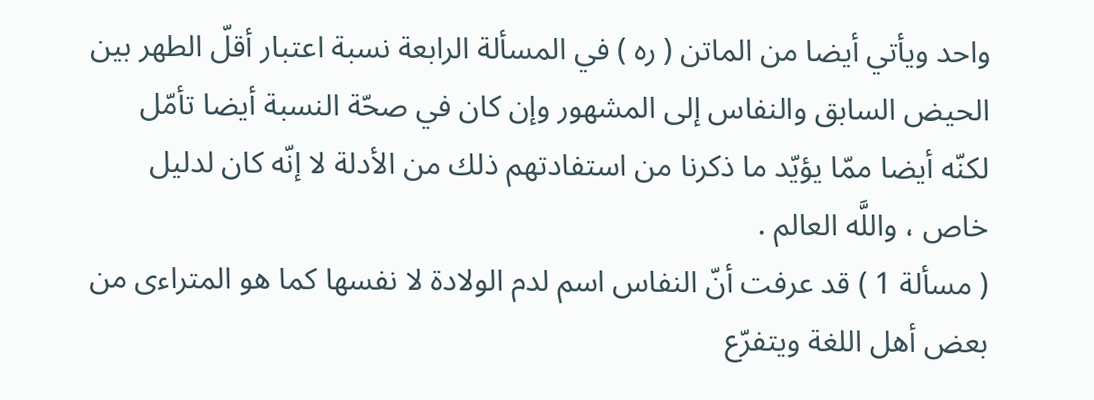واحد ويأتي أيضا من الماتن ( ره ) في المسألة الرابعة نسبة اعتبار أقلّ الطهر بين الحيض السابق والنفاس إلى المشهور وإن كان في صحّة النسبة أيضا تأمّل لكنّه أيضا ممّا يؤيّد ما ذكرنا من استفادتهم ذلك من الأدلة لا إنّه كان لدليل خاص ، واللَّه العالم .
( مسألة 1 ) قد عرفت أنّ النفاس اسم لدم الولادة لا نفسها كما هو المتراءى من بعض أهل اللغة ويتفرّع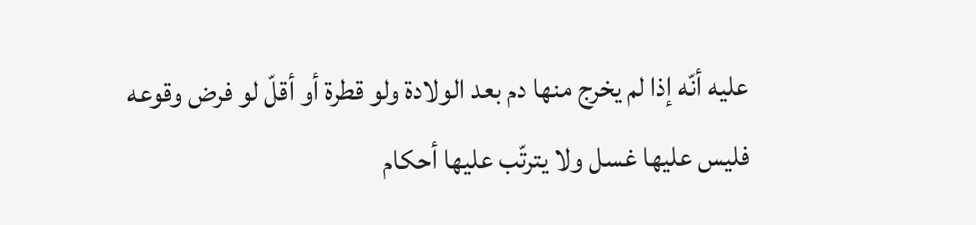عليه أنّه إذا لم يخرج منها دم بعد الولادة ولو قطرة أو أقلّ لو فرض وقوعه فليس عليها غسل ولا يترتّب عليها أحكام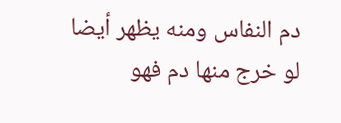دم النفاس ومنه يظهر أيضا لو خرج منها دم فهو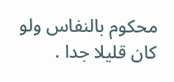محكوم بالنفاس ولو كان قليلا جدا .